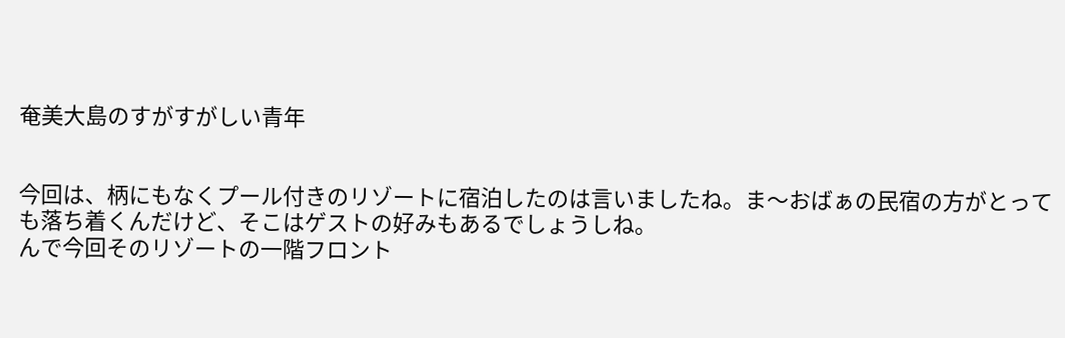奄美大島のすがすがしい青年


今回は、柄にもなくプール付きのリゾートに宿泊したのは言いましたね。ま〜おばぁの民宿の方がとっても落ち着くんだけど、そこはゲストの好みもあるでしょうしね。
んで今回そのリゾートの一階フロント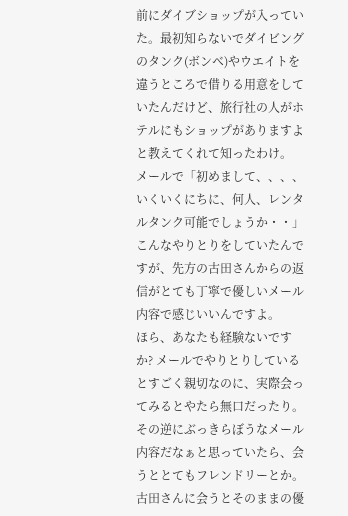前にダイブショップが入っていた。最初知らないでダイビングのタンク(ボンベ)やウエイトを違うところで借りる用意をしていたんだけど、旅行社の人がホテルにもショップがありますよと教えてくれて知ったわけ。
メールで「初めまして、、、、いくいくにちに、何人、レンタルタンク可能でしょうか・・」
こんなやりとりをしていたんですが、先方の古田さんからの返信がとても丁寧で優しいメール内容で感じいいんですよ。
ほら、あなたも経験ないですか? メールでやりとりしているとすごく親切なのに、実際会ってみるとやたら無口だったり。その逆にぶっきらぼうなメール内容だなぁと思っていたら、会うととてもフレンドリーとか。
古田さんに会うとそのままの優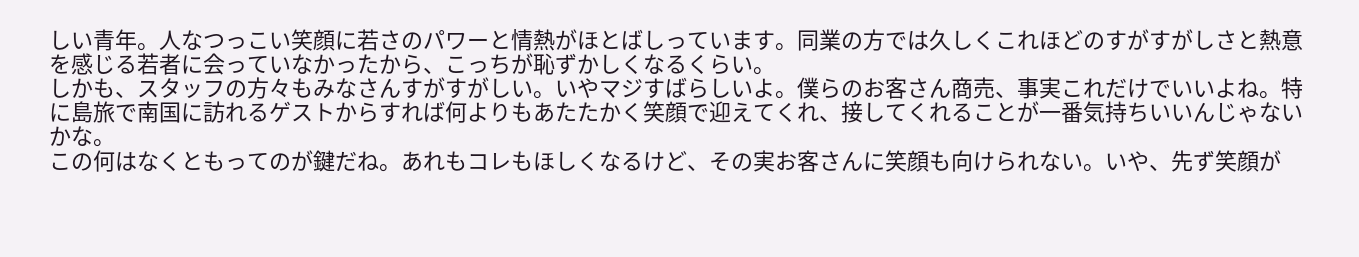しい青年。人なつっこい笑顔に若さのパワーと情熱がほとばしっています。同業の方では久しくこれほどのすがすがしさと熱意を感じる若者に会っていなかったから、こっちが恥ずかしくなるくらい。
しかも、スタッフの方々もみなさんすがすがしい。いやマジすばらしいよ。僕らのお客さん商売、事実これだけでいいよね。特に島旅で南国に訪れるゲストからすれば何よりもあたたかく笑顔で迎えてくれ、接してくれることが一番気持ちいいんじゃないかな。
この何はなくともってのが鍵だね。あれもコレもほしくなるけど、その実お客さんに笑顔も向けられない。いや、先ず笑顔が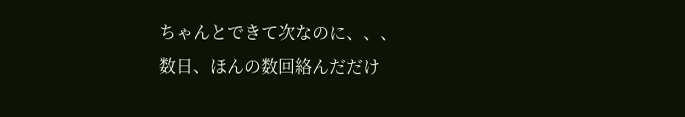ちゃんとできて次なのに、、、
数日、ほんの数回絡んだだけ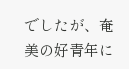でしたが、奄美の好青年に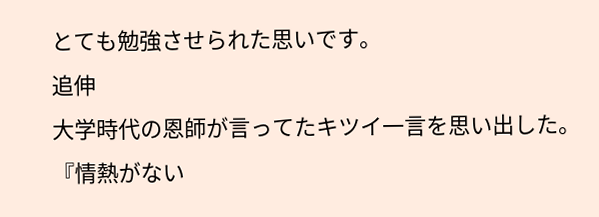とても勉強させられた思いです。
追伸
大学時代の恩師が言ってたキツイ一言を思い出した。
『情熱がない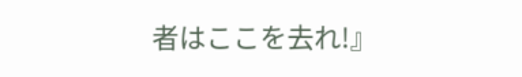者はここを去れ!』